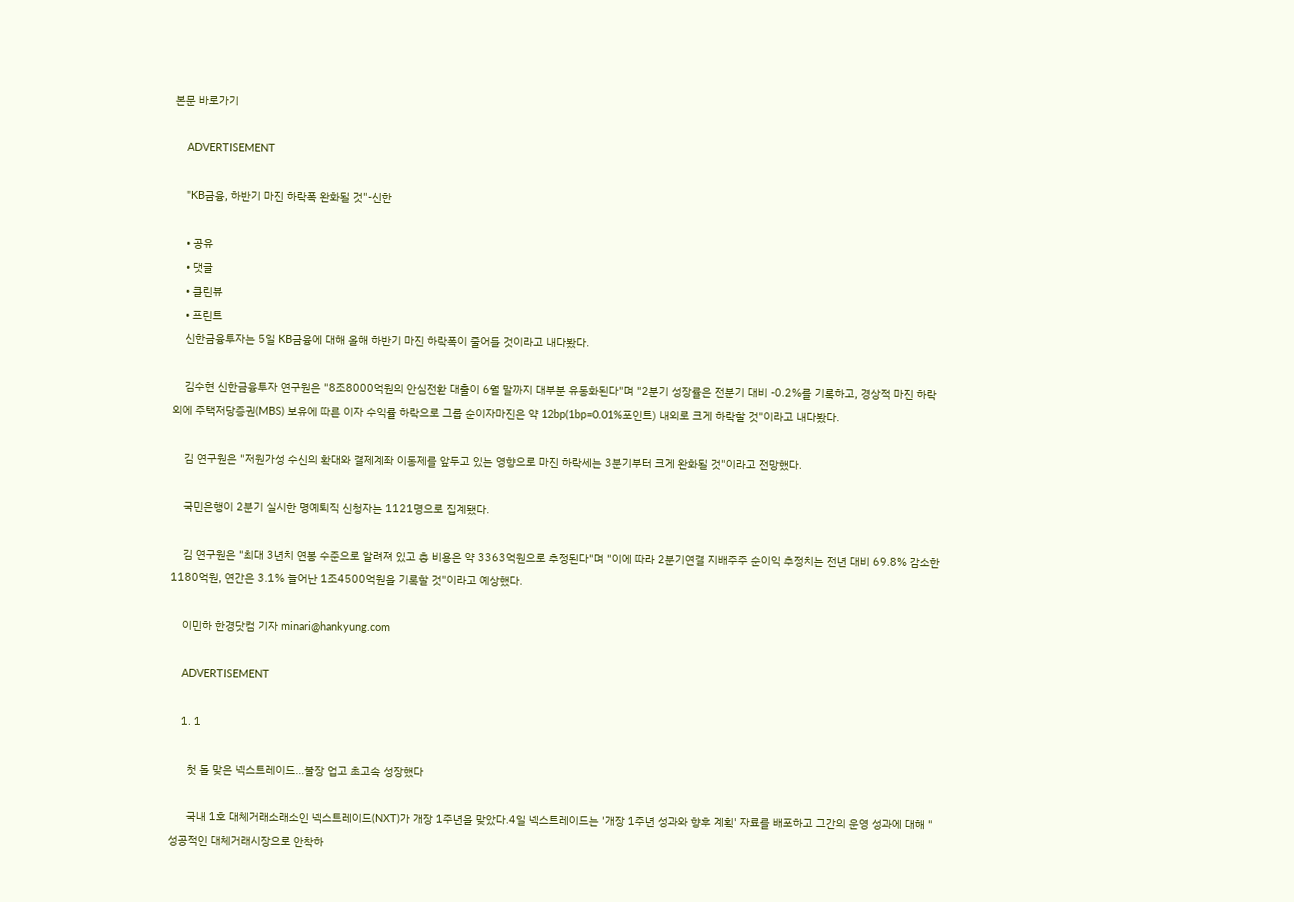본문 바로가기

    ADVERTISEMENT

    "KB금융, 하반기 마진 하락폭 완화될 것"-신한

    • 공유
    • 댓글
    • 클린뷰
    • 프린트
    신한금융투자는 5일 KB금융에 대해 올해 하반기 마진 하락폭이 줄어들 것이라고 내다봤다.

    김수현 신한금융투자 연구원은 "8조8000억원의 안심전환 대출이 6월 말까지 대부분 유동화된다"며 "2분기 성장률은 전분기 대비 -0.2%를 기록하고, 경상적 마진 하락 외에 주택저당증권(MBS) 보유에 따른 이자 수익률 하락으로 그룹 순이자마진은 약 12bp(1bp=0.01%포인트) 내외로 크게 하락할 것"이라고 내다봤다.

    김 연구원은 "저원가성 수신의 확대와 결제계좌 이동제를 앞두고 있는 영향으로 마진 하락세는 3분기부터 크게 완화될 것"이라고 전망했다.

    국민은행이 2분기 실시한 명예퇴직 신청자는 1121명으로 집계됐다.

    김 연구원은 "최대 3년치 연봉 수준으로 알려져 있고 총 비용은 약 3363억원으로 추정된다"며 "이에 따라 2분기연결 지배주주 순이익 추정치는 전년 대비 69.8% 감소한 1180억원, 연간은 3.1% 늘어난 1조4500억원을 기록할 것"이라고 예상했다.

    이민하 한경닷컴 기자 minari@hankyung.com

    ADVERTISEMENT

    1. 1

      첫 돌 맞은 넥스트레이드…불장 업고 초고속 성장했다

      국내 1호 대체거래소래소인 넥스트레이드(NXT)가 개장 1주년을 맞았다.4일 넥스트레이드는 '개장 1주년 성과와 향후 계획' 자료를 배포하고 그간의 운영 성과에 대해 "성공적인 대체거래시장으로 안착하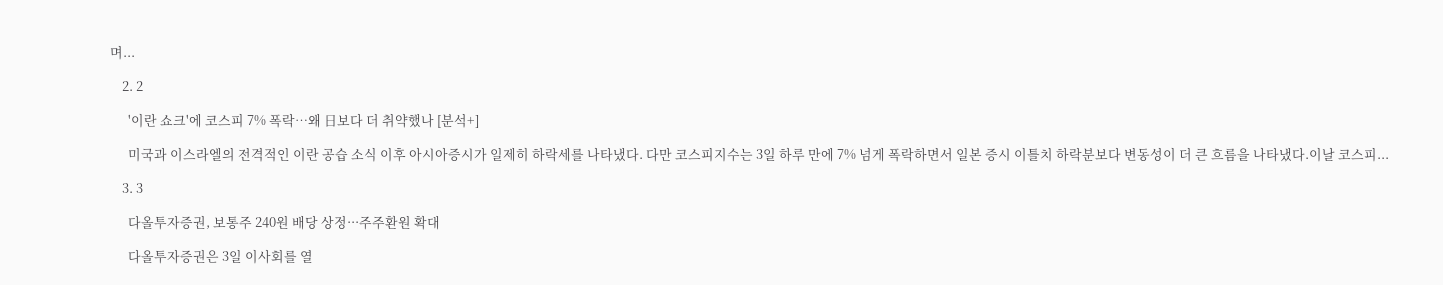며...

    2. 2

      '이란 쇼크'에 코스피 7% 폭락…왜 日보다 더 취약했나 [분석+]

      미국과 이스라엘의 전격적인 이란 공습 소식 이후 아시아증시가 일제히 하락세를 나타냈다. 다만 코스피지수는 3일 하루 만에 7% 넘게 폭락하면서 일본 증시 이틀치 하락분보다 변동성이 더 큰 흐름을 나타냈다.이날 코스피...

    3. 3

      다올투자증권, 보통주 240원 배당 상정···주주환원 확대

      다올투자증권은 3일 이사회를 열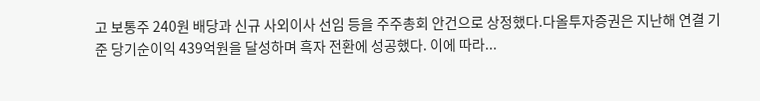고 보통주 240원 배당과 신규 사외이사 선임 등을 주주총회 안건으로 상정했다.다올투자증권은 지난해 연결 기준 당기순이익 439억원을 달성하며 흑자 전환에 성공했다. 이에 따라...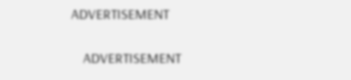ADVERTISEMENT

    ADVERTISEMENT